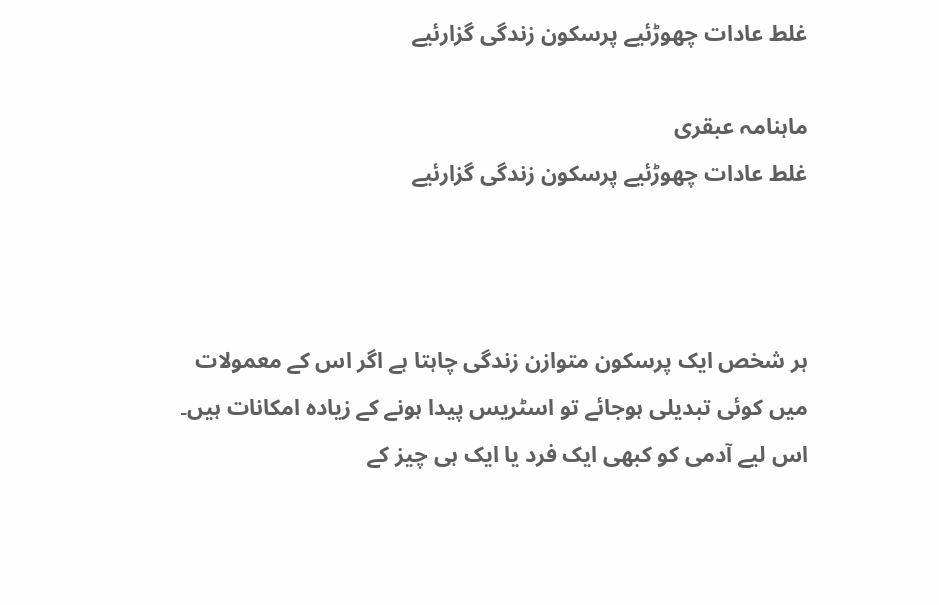غلط عادات چھوڑئیے پرسکون زندگی گزارئیے

ماہنامہ عبقری
غلط عادات چھوڑئیے پرسکون زندگی گزارئیے



ہر شخص ایک پرسکون متوازن زندگی چاہتا ہے اگر اس کے معمولات میں کوئی تبدیلی ہوجائے تو اسٹریس پیدا ہونے کے زیادہ امکانات ہیں۔ اس لیے آدمی کو کبھی ایک فرد یا ایک ہی چیز کے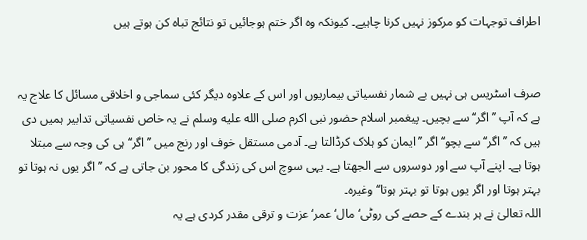اطراف توجہات کو مرکوز نہیں کرنا چاہیے۔ کیونکہ وہ اگر ختم ہوجائیں تو نتائج تباہ کن ہوتے ہیں


صرف اسٹریس ہی نہیں بے شمار نفسیاتی بیماریوں اور اس کے علاوہ دیگر کئی سماجی و اخلاقی مسائل کا علاج یہ ہے کہ آپ ’’اگر‘‘ سے بچیں۔ پیغمبر اسلام حضور نبی اکرم صلى الله عليه وسلم نے یہ خاص نفسیاتی تدابیر ہمیں دی ہیں کہ ’’اگر‘‘ سے بچو‘‘ اگر ’’ایمان کو ہلاک کرڈالتا ہے۔ آدمی مستقل خوف اور رنج میں ’’اگر‘‘ ہی کی وجہ سے مبتلا ہوتا ہے۔ اپنے آپ سے اور دوسروں سے الجھتا ہے۔ یہی سوچ اس کی زندگی کا محور بن جاتی ہے کہ ’’اگر یوں نہ ہوتا تو بہتر ہوتا اور اگر یوں ہوتا تو بہتر ہوتا‘‘ وغیرہ۔
اللہ تعالیٰ نے ہر بندے کے حصے کی روٹی‘ مال‘ عمر‘ عزت و ترقی مقدر کردی ہے یہ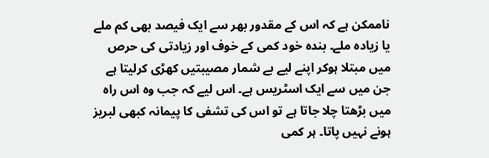ناممکن ہے کہ اس کے مقدور بھر سے ایک فیصد بھی کم ملے یا زیادہ ملے۔ بندہ خود کمی کے خوف اور زیادتی کی حرص میں مبتلا ہوکر اپنے لیے بے شمار مصیبتیں کھڑی کرلیتا ہے جن میں سے ایک اسٹریس ہے۔ اس لیے کہ جب وہ اس راہ میں بڑھتا چلا جاتا ہے تو اس کی تشفی کا پیمانہ کبھی لبریز ہونے نہیں پاتا۔ ہر کمی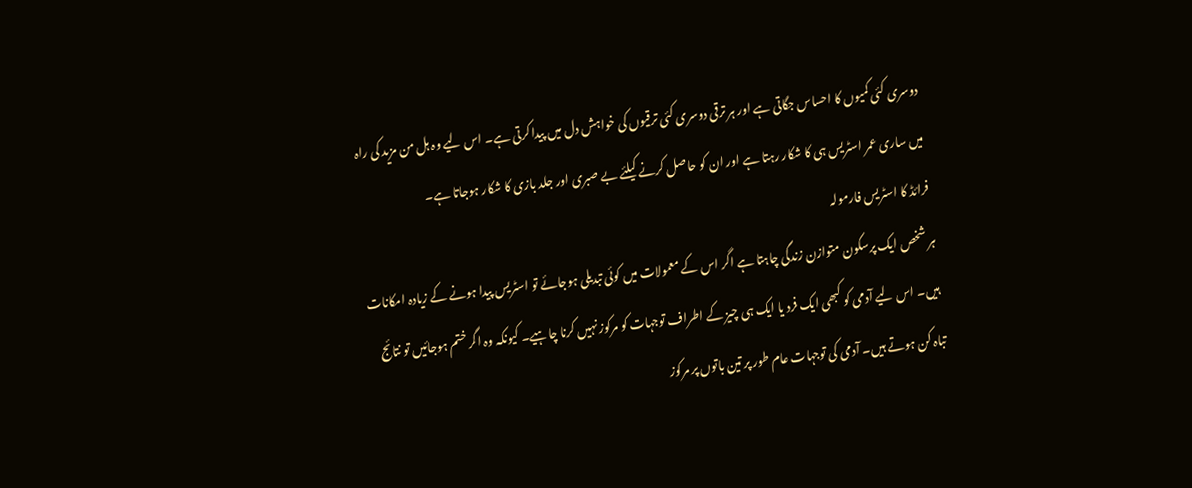دوسری کئی کمیوں کا احساس جگاتی ہے اور ہر ترقی دوسری کئی ترقیوں کی خواہش دل میں پیدا کرتی ہے۔ اس لیے وہ ہل من مزید کی راہ میں ساری عمر اسٹریس ہی کا شکار رہتا ہے اور ان کو حاصل کرنے کیلئے بے صبری اور جلد بازی کا شکار ہوجاتا ہے۔
فرائڈ کا اسٹریس فارمولہ
ہر شخص ایک پرسکون متوازن زندگی چاہتا ہے اگر اس کے معمولات میں کوئی تبدیلی ہوجائے تو اسٹریس پیدا ہونے کے زیادہ امکانات ہیں۔ اس لیے آدمی کو کبھی ایک فرد یا ایک ہی چیز کے اطراف توجہات کو مرکوز نہیں کرنا چاہیے۔ کیونکہ وہ اگر ختم ہوجائیں تو نتائج تباہ کن ہوتے ہیں۔ آدمی کی توجہات عام طور پر تین باتوں پر مرکوز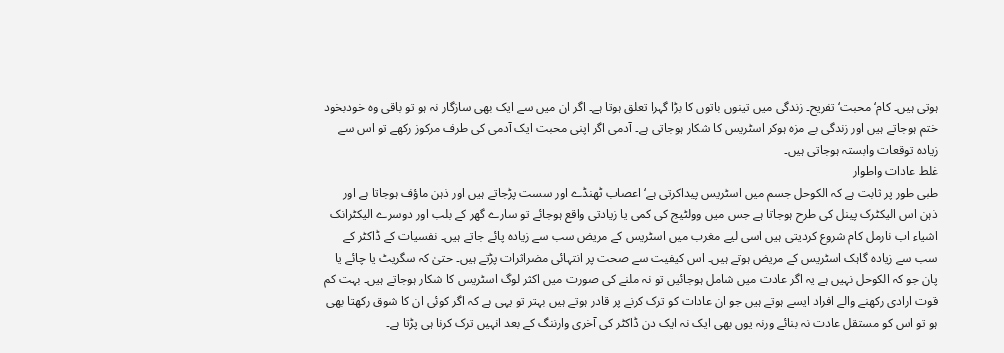ہوتی ہیں۔ کام‘ محبت‘ تفریح۔ زندگی میں تینوں باتوں کا بڑا گہرا تعلق ہوتا ہے۔ اگر ان میں سے ایک بھی سازگار نہ ہو تو باقی وہ خودبخود ختم ہوجاتے ہیں اور زندگی بے مزہ ہوکر اسٹریس کا شکار ہوجاتی ہے۔ آدمی اگر اپنی محبت ایک آدمی کی طرف مرکوز رکھے تو اس سے زیادہ توقعات وابستہ ہوجاتی ہیں۔
غلط عادات واطوار
طبی طور پر ثابت ہے کہ الکوحل جسم میں اسٹریس پیداکرتی ہے‘ اعصاب ٹھنڈے اور سست پڑجاتے ہیں اور ذہن ماؤف ہوجاتا ہے اور ذہن اس الیکٹرک پینل کی طرح ہوجاتا ہے جس میں وولٹیج کی کمی یا زیادتی واقع ہوجائے تو سارے گھر کے بلب اور دوسرے الیکٹرانک اشیاء اب نارمل کام شروع کردیتی ہیں اسی لیے مغرب میں اسٹریس کے مریض سب سے زیادہ پائے جاتے ہیں۔ نفسیات کے ڈاکٹر کے سب سے زیادہ گاہک اسٹریس کے مریض ہوتے ہیں۔ اس کیفیت سے صحت پر انتہائی مضراثرات پڑتے ہیں۔ حتیٰ کہ سگریٹ یا چائے یا پان جو کہ الکوحل نہیں ہے یہ اگر عادت میں شامل ہوجائیں تو نہ ملنے کی صورت میں اکثر لوگ اسٹریس کا شکار ہوجاتے ہیں۔ بہت کم قوت ارادی رکھنے والے افراد ایسے ہوتے ہیں جو ان عادات کو ترک کرنے پر قادر ہوتے ہیں بہتر تو یہی ہے کہ اگر کوئی ان کا شوق رکھتا بھی ہو تو اس کو مستقل عادت نہ بنائے ورنہ یوں بھی ایک نہ ایک دن ڈاکٹر کی آخری وارننگ کے بعد انہیں ترک کرنا ہی پڑتا ہے۔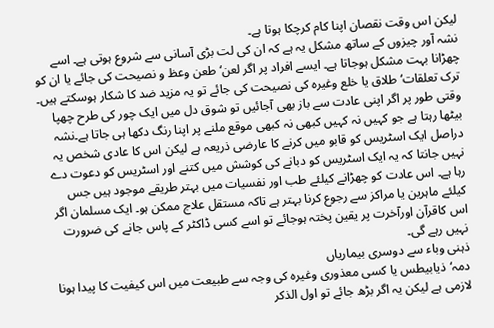لیکن اس وقت نقصان اپنا کام کرچکا ہوتا ہے۔
نشہ آور چیزوں کے ساتھ مشکل یہ ہے کہ ان کی لت بڑی آسانی سے شروع ہوتی ہے۔ اسے چھڑانا بہت مشکل ہوجاتا ہے۔ ایسے افراد پر اگر لعن‘ طعن وعظ و نصیحت کی جائے یا ان کو ترک تعلقات‘ طلاق یا خلع وغیرہ کی نصیحت کی جائے تو یہ مزید ضد کا شکار ہوسکتے ہیں۔ وقتی طور پر اگر اپنی عادت سے باز بھی آجائیں تو شوق دل میں ایک چور کی طرح چھپا بیٹھا رہتا ہے جو کہیں نہ کہیں کبھی نہ کبھی موقع ملنے پر اپنا رنگ دکھا ہی جاتا ہے۔نشہ دراصل ایک اسٹریس کو قابو میں کرنے کا عارضی ذریعہ ہے لیکن اس کا عادی شخص یہ نہیں جانتا کہ یہ ایک اسٹریس کو دبانے کی کوشش میں کتنے اور اسٹریس کو دعوت دے رہا ہے۔ اس عادت کو چھڑانے کیلئے طب اور نفسیات میں بہتر طریقے موجود ہیں جس کیلئے ماہرین یا مراکز سے رجوع کرنا بہتر ہے تاکہ مستقل علاج ممکن ہو۔ ایک مسلمان اگر اس کاقرآن اورآخرت پر یقین پختہ ہوجائے تو اسے کسی ڈاکٹر کے پاس جانے کی ضرورت نہیں رہے گی۔
ذہنی وباء سے دوسری بیماریاں
دمہ‘ذیابیطس یا کسی معذوری وغیرہ کی وجہ سے طبیعت میں اس کیفیت کا پیدا ہونا لازمی ہے لیکن یہ اگر بڑھ جائے تو اول الذکر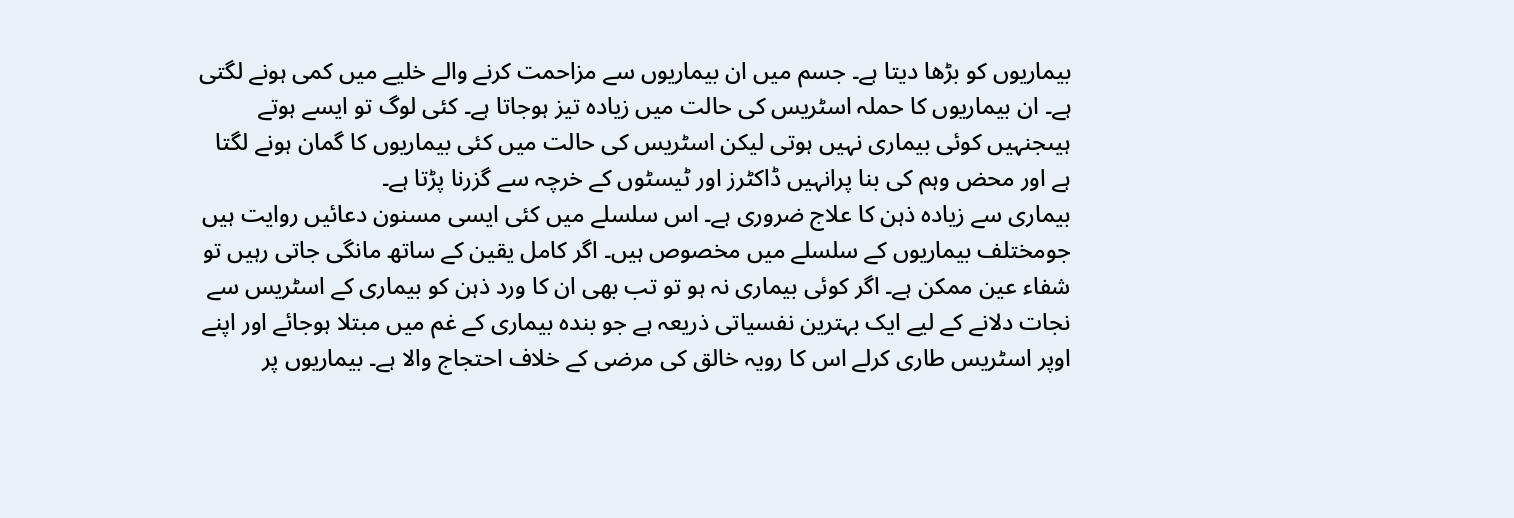بیماریوں کو بڑھا دیتا ہے۔ جسم میں ان بیماریوں سے مزاحمت کرنے والے خلیے میں کمی ہونے لگتی ہے۔ ان بیماریوں کا حملہ اسٹریس کی حالت میں زیادہ تیز ہوجاتا ہے۔ کئی لوگ تو ایسے ہوتے ہیںجنہیں کوئی بیماری نہیں ہوتی لیکن اسٹریس کی حالت میں کئی بیماریوں کا گمان ہونے لگتا ہے اور محض وہم کی بنا پرانہیں ڈاکٹرز اور ٹیسٹوں کے خرچہ سے گزرنا پڑتا ہے۔
بیماری سے زیادہ ذہن کا علاج ضروری ہے۔ اس سلسلے میں کئی ایسی مسنون دعائیں روایت ہیں جومختلف بیماریوں کے سلسلے میں مخصوص ہیں۔ اگر کامل یقین کے ساتھ مانگی جاتی رہیں تو شفاء عین ممکن ہے۔ اگر کوئی بیماری نہ ہو تو تب بھی ان کا ورد ذہن کو بیماری کے اسٹریس سے نجات دلانے کے لیے ایک بہترین نفسیاتی ذریعہ ہے جو بندہ بیماری کے غم میں مبتلا ہوجائے اور اپنے اوپر اسٹریس طاری کرلے اس کا رویہ خالق کی مرضی کے خلاف احتجاج والا ہے۔ بیماریوں پر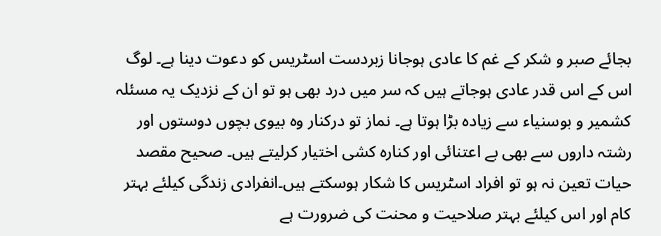بجائے صبر و شکر کے غم کا عادی ہوجانا زبردست اسٹریس کو دعوت دینا ہے۔ لوگ اس کے اس قدر عادی ہوجاتے ہیں کہ سر میں درد بھی ہو تو ان کے نزدیک یہ مسئلہ کشمیر و بوسنیاء سے زیادہ بڑا ہوتا ہے۔ نماز تو درکنار وہ بیوی بچوں دوستوں اور رشتہ داروں سے بھی بے اعتنائی اور کنارہ کشی اختیار کرلیتے ہیں۔ صحیح مقصد حیات تعین نہ ہو تو افراد اسٹریس کا شکار ہوسکتے ہیں۔انفرادی زندگی کیلئے بہتر کام اور اس کیلئے بہتر صلاحیت و محنت کی ضرورت ہے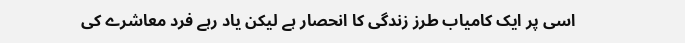اسی پر ایک کامیاب طرز زندگی کا انحصار ہے لیکن یاد رہے فرد معاشرے کی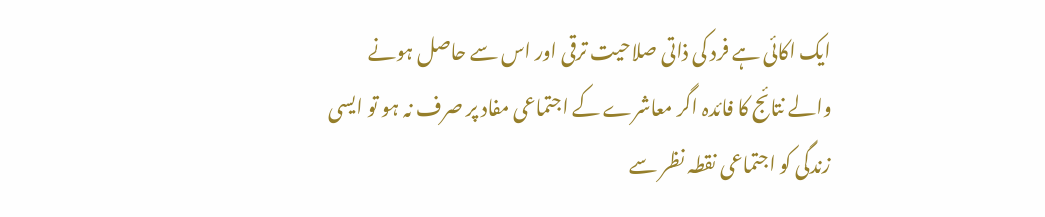ایک اکائی ہے فرد کی ذاتی صلاحیت ترقی اور اس سے حاصل ہونے والے نتائج کا فائدہ اگر معاشرے کے اجتماعی مفاد پر صرف نہ ہو تو ایسی زندگی کو اجتماعی نقطہ نظر سے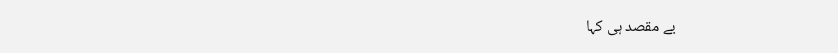بے مقصد ہی کہا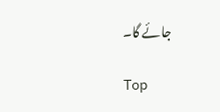جائے گا۔

Top